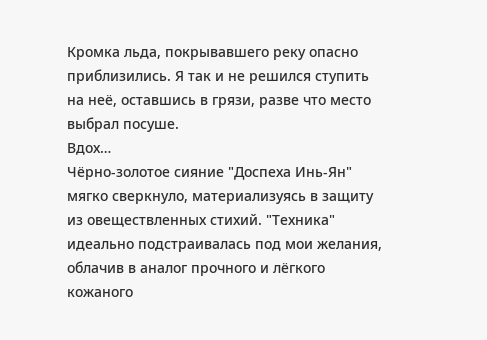Кромка льда, покрывавшего реку опасно приблизились. Я так и не решился ступить на неё, оставшись в грязи, разве что место выбрал посуше.
Вдох…
Чёрно-золотое сияние "Доспеха Инь-Ян" мягко сверкнуло, материализуясь в защиту из овеществленных стихий. "Техника" идеально подстраивалась под мои желания, облачив в аналог прочного и лёгкого кожаного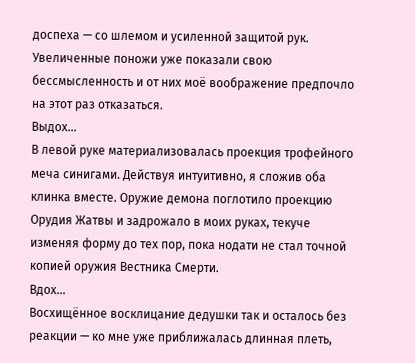доспеха — со шлемом и усиленной защитой рук. Увеличенные поножи уже показали свою бессмысленность и от них моё воображение предпочло на этот раз отказаться.
Выдох…
В левой руке материализовалась проекция трофейного меча синигами. Действуя интуитивно, я сложив оба клинка вместе. Оружие демона поглотило проекцию Орудия Жатвы и задрожало в моих руках, текуче изменяя форму до тех пор, пока нодати не стал точной копией оружия Вестника Смерти.
Вдох…
Восхищённое восклицание дедушки так и осталось без реакции — ко мне уже приближалась длинная плеть,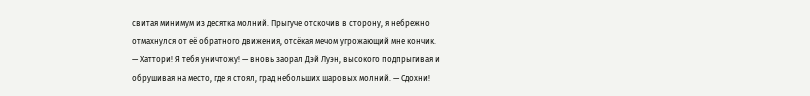свитая минимум из десятка молний. Прыгуче отскочив в сторону, я небрежно отмахнулся от её обратного движения, отсёкая мечом угрожающий мне кончик.
— Хаттори! Я тебя уничтожу! — вновь заорал Дэй Луэн, высокого подпрыгивая и обрушивая на место, где я стоял, град небольших шаровых молний. — Сдохни!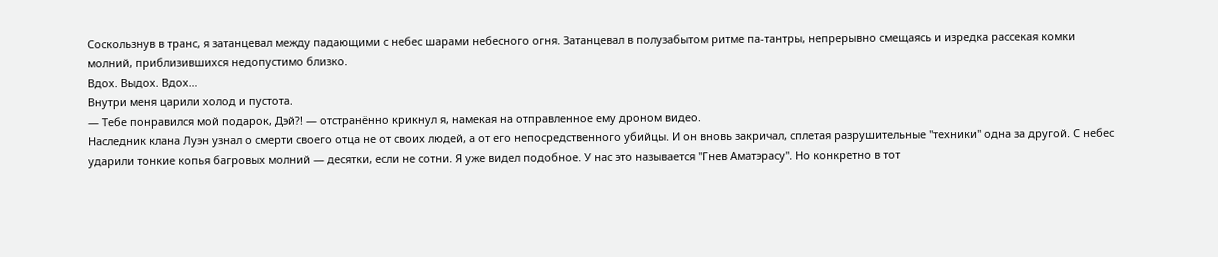Соскользнув в транс, я затанцевал между падающими с небес шарами небесного огня. Затанцевал в полузабытом ритме па-тантры, непрерывно смещаясь и изредка рассекая комки молний, приблизившихся недопустимо близко.
Вдох. Выдох. Вдох…
Внутри меня царили холод и пустота.
— Тебе понравился мой подарок, Дэй?! — отстранённо крикнул я, намекая на отправленное ему дроном видео.
Наследник клана Луэн узнал о смерти своего отца не от своих людей, а от его непосредственного убийцы. И он вновь закричал, сплетая разрушительные "техники" одна за другой. С небес ударили тонкие копья багровых молний — десятки, если не сотни. Я уже видел подобное. У нас это называется "Гнев Аматэрасу". Но конкретно в тот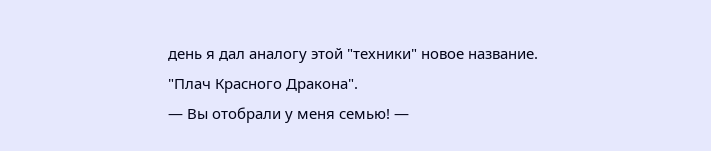день я дал аналогу этой "техники" новое название.
"Плач Красного Дракона".
— Вы отобрали у меня семью! —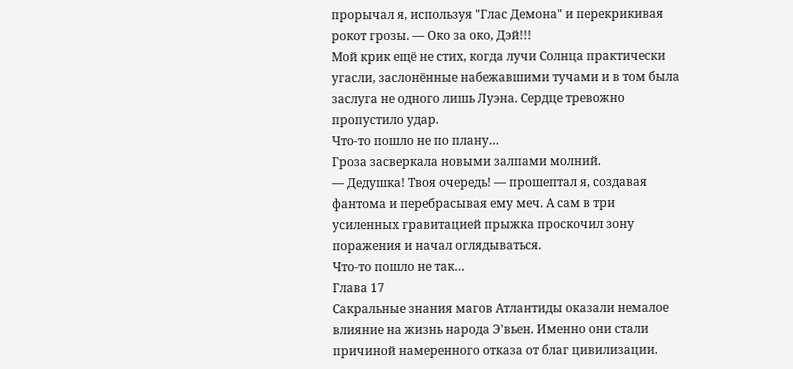прорычал я, используя "Глас Демона" и перекрикивая рокот грозы. — Око за око, Дэй!!!
Мой крик ещё не стих, когда лучи Солнца практически угасли, заслонённые набежавшими тучами и в том была заслуга не одного лишь Луэна. Сердце тревожно пропустило удар.
Что-то пошло не по плану…
Гроза засверкала новыми залпами молний.
— Дедушка! Твоя очередь! — прошептал я, создавая фантома и перебрасывая ему меч. А сам в три усиленных гравитацией прыжка проскочил зону поражения и начал оглядываться.
Что-то пошло не так…
Глава 17
Сакральные знания магов Атлантиды оказали немалое влияние на жизнь народа Э'вьен. Именно они стали причиной намеренного отказа от благ цивилизации.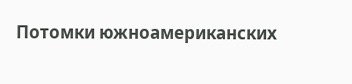Потомки южноамериканских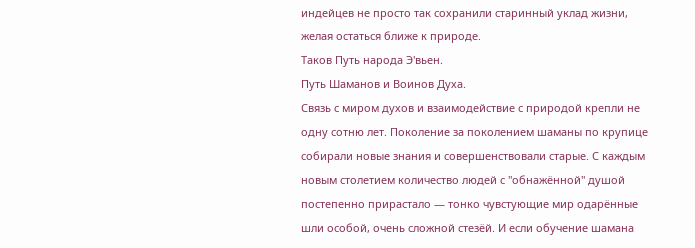индейцев не просто так сохранили старинный уклад жизни, желая остаться ближе к природе.
Таков Путь народа Э'вьен.
Путь Шаманов и Воинов Духа.
Связь с миром духов и взаимодействие с природой крепли не одну сотню лет. Поколение за поколением шаманы по крупице собирали новые знания и совершенствовали старые. С каждым новым столетием количество людей с "обнажённой" душой постепенно прирастало — тонко чувстующие мир одарённые шли особой, очень сложной стезёй. И если обучение шамана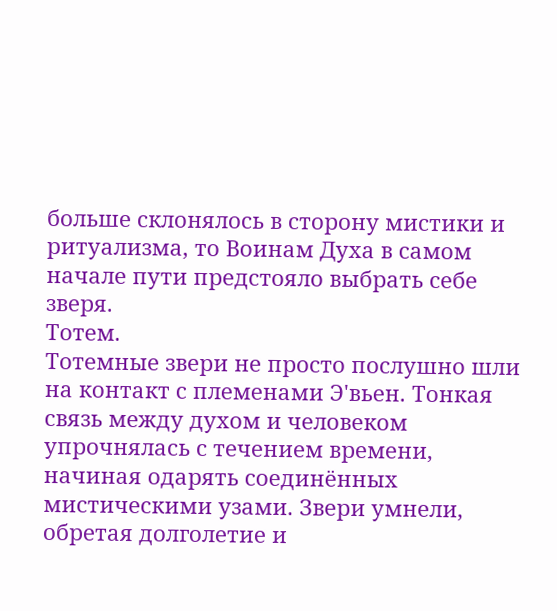больше склонялось в сторону мистики и ритуализма, то Воинам Духа в самом начале пути предстояло выбрать себе зверя.
Тотем.
Тотемные звери не просто послушно шли на контакт с племенами Э'вьен. Тонкая связь между духом и человеком упрочнялась с течением времени, начиная одарять соединённых мистическими узами. Звери умнели, обретая долголетие и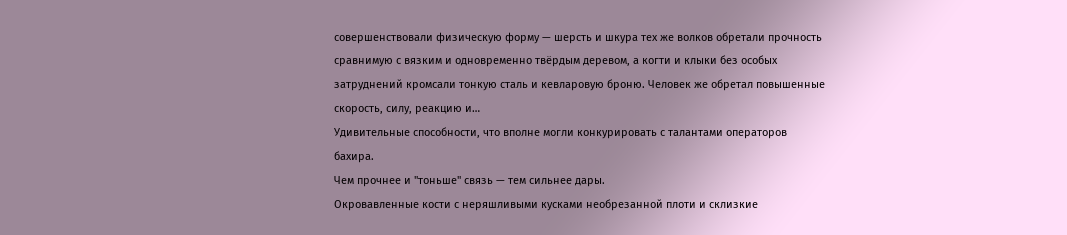совершенствовали физическую форму — шерсть и шкура тех же волков обретали прочность сравнимую с вязким и одновременно твёрдым деревом, а когти и клыки без особых затруднений кромсали тонкую сталь и кевларовую броню. Человек же обретал повышенные скорость, силу, реакцию и…
Удивительные способности, что вполне могли конкурировать с талантами операторов бахира.
Чем прочнее и "тоньше" связь — тем сильнее дары.
Окровавленные кости с неряшливыми кусками необрезанной плоти и склизкие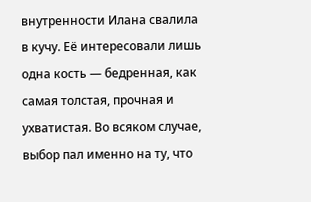внутренности Илана свалила в кучу. Её интересовали лишь одна кость — бедренная, как самая толстая, прочная и ухватистая. Во всяком случае, выбор пал именно на ту, что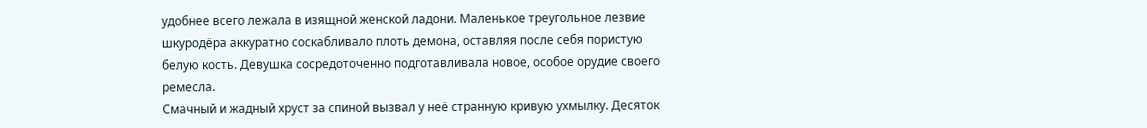удобнее всего лежала в изящной женской ладони. Маленькое треугольное лезвие шкуродёра аккуратно соскабливало плоть демона, оставляя после себя пористую белую кость. Девушка сосредоточенно подготавливала новое, особое орудие своего ремесла.
Смачный и жадный хруст за спиной вызвал у неё странную кривую ухмылку. Десяток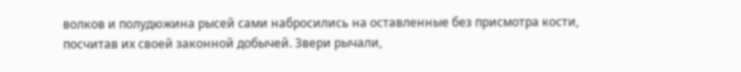волков и полудюжина рысей сами набросились на оставленные без присмотра кости, посчитав их своей законной добычей. Звери рычали,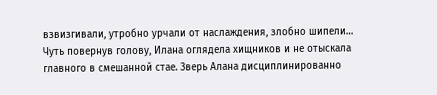взвизгивали, утробно урчали от наслаждения, злобно шипели… Чуть повернув голову, Илана оглядела хищников и не отыскала главного в смешанной стае. Зверь Алана дисциплинированно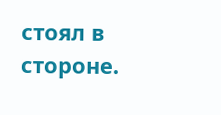стоял в стороне.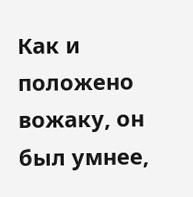Как и положено вожаку, он был умнее,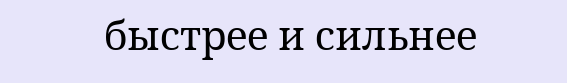быстрее и сильнее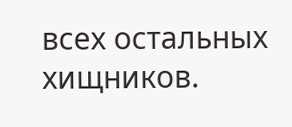всех остальных хищников.